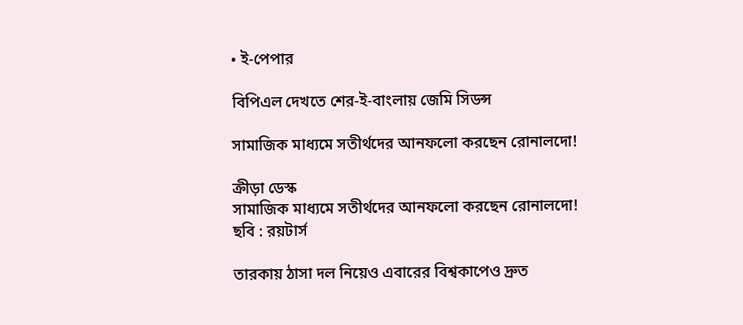• ই-পেপার

বিপিএল দেখতে শের-ই-বাংলায় জেমি সিডন্স

সামাজিক মাধ্যমে সতীর্থদের আনফলো করছেন রোনালদো!

ক্রীড়া ডেস্ক
সামাজিক মাধ্যমে সতীর্থদের আনফলো করছেন রোনালদো!
ছবি : রয়টার্স

তারকায় ঠাসা দল নিয়েও এবারের বিশ্বকাপেও দ্রুত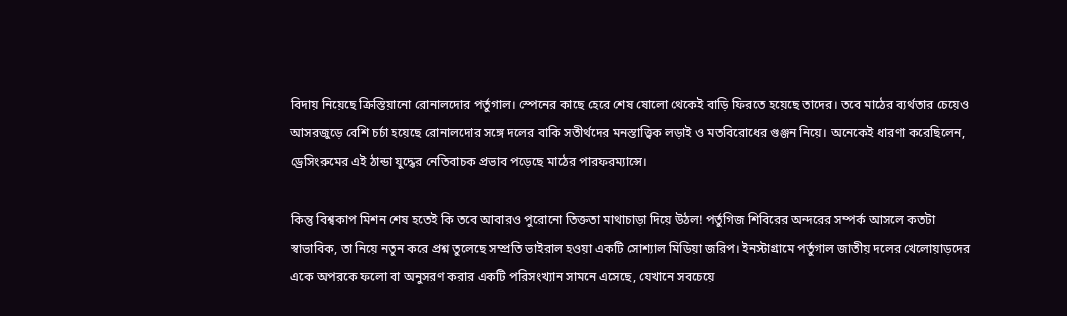বিদায় নিয়েছে ক্রিস্তিয়ানো রোনালদোর পর্তুগাল। স্পেনের কাছে হেরে শেষ ষোলো থেকেই বাড়ি ফিরতে হয়েছে তাদের। তবে মাঠের ব্যর্থতার চেয়েও আসরজুড়ে বেশি চর্চা হয়েছে রোনালদোর সঙ্গে দলের বাকি সতীর্থদের মনস্তাত্ত্বিক লড়াই ও মতবিরোধের গুঞ্জন নিয়ে। অনেকেই ধারণা করেছিলেন, ড্রেসিংরুমের এই ঠান্ডা যুদ্ধের নেতিবাচক প্রভাব পড়েছে মাঠের পারফরম্যান্সে।

কিন্তু বিশ্বকাপ মিশন শেষ হতেই কি তবে আবারও পুরোনো তিক্ততা মাথাচাড়া দিয়ে উঠল! পর্তুগিজ শিবিরের অন্দরের সম্পর্ক আসলে কতটা স্বাভাবিক, তা নিয়ে নতুন করে প্রশ্ন তুলেছে সম্প্রতি ভাইরাল হওয়া একটি সোশ্যাল মিডিয়া জরিপ। ইনস্টাগ্রামে পর্তুগাল জাতীয় দলের খেলোয়াড়দের একে অপরকে ফলো বা অনুসরণ করার একটি পরিসংখ্যান সামনে এসেছে, যেখানে সবচেয়ে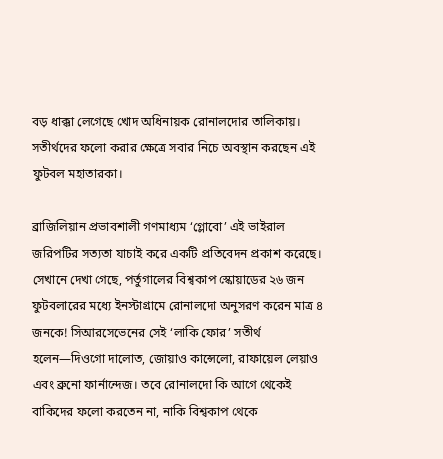বড় ধাক্কা লেগেছে খোদ অধিনায়ক রোনালদোর তালিকায়। সতীর্থদের ফলো করার ক্ষেত্রে সবার নিচে অবস্থান করছেন এই ফুটবল মহাতারকা।

ব্রাজিলিয়ান প্রভাবশালী গণমাধ্যম ‘গ্লোবো’ এই ভাইরাল জরিপটির সত্যতা যাচাই করে একটি প্রতিবেদন প্রকাশ করেছে। সেখানে দেখা গেছে, পর্তুগালের বিশ্বকাপ স্কোয়াডের ২৬ জন ফুটবলারের মধ্যে ইনস্টাগ্রামে রোনালদো অনুসরণ করেন মাত্র ৪ জনকে! সিআরসেভেনের সেই ‘লাকি ফোর’ সতীর্থ হলেন—দিওগো দালোত, জোয়াও কান্সেলো, রাফায়েল লেয়াও এবং ব্রুনো ফার্নান্দেজ। তবে রোনালদো কি আগে থেকেই বাকিদের ফলো করতেন না, নাকি বিশ্বকাপ থেকে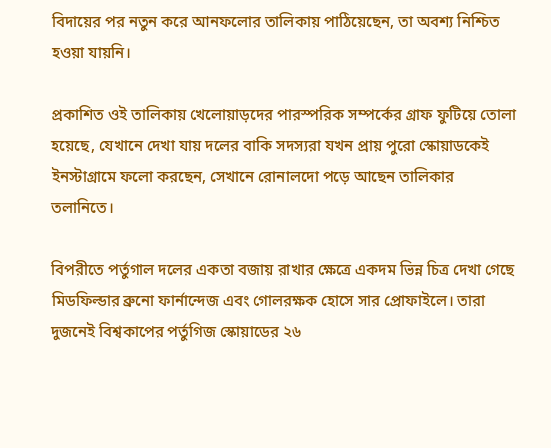বিদায়ের পর নতুন করে আনফলোর তালিকায় পাঠিয়েছেন, তা অবশ্য নিশ্চিত হওয়া যায়নি।

প্রকাশিত ওই তালিকায় খেলোয়াড়দের পারস্পরিক সম্পর্কের গ্রাফ ফুটিয়ে তোলা হয়েছে, যেখানে দেখা যায় দলের বাকি সদস্যরা যখন প্রায় পুরো স্কোয়াডকেই ইনস্টাগ্রামে ফলো করছেন, সেখানে রোনালদো পড়ে আছেন তালিকার তলানিতে।

বিপরীতে পর্তুগাল দলের একতা বজায় রাখার ক্ষেত্রে একদম ভিন্ন চিত্র দেখা গেছে মিডফিল্ডার ব্রুনো ফার্নান্দেজ এবং গোলরক্ষক হোসে সার প্রোফাইলে। তারা দুজনেই বিশ্বকাপের পর্তুগিজ স্কোয়াডের ২৬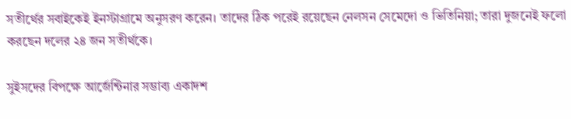সতীর্থের সবাইকেই ইনস্টাগ্রামে অনুসরণ করেন। তাদের ঠিক পরেই রয়েছেন নেলসন সেমেদো ও ভিতিনিয়া; তারা দুজনেই ফলো করছেন দলের ২৪ জন সতীর্থকে।

সুইসদের বিপক্ষে আর্জেন্টিনার সম্ভাব্য একাদশ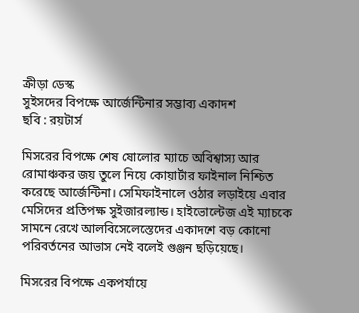ক্রীড়া ডেস্ক
সুইসদের বিপক্ষে আর্জেন্টিনার সম্ভাব্য একাদশ
ছবি : রয়টার্স

মিসরের বিপক্ষে শেষ ষোলোর ম্যাচে অবিশ্বাস্য আর রোমাঞ্চকর জয় তুলে নিয়ে কোয়ার্টার ফাইনাল নিশ্চিত করেছে আর্জেন্টিনা। সেমিফাইনালে ওঠার লড়াইয়ে এবার মেসিদের প্রতিপক্ষ সুইজারল্যান্ড। হাইভোল্টেজ এই ম্যাচকে সামনে রেখে আলবিসেলেস্তেদের একাদশে বড় কোনো পরিবর্তনের আভাস নেই বলেই গুঞ্জন ছড়িয়েছে।

মিসরের বিপক্ষে একপর্যায়ে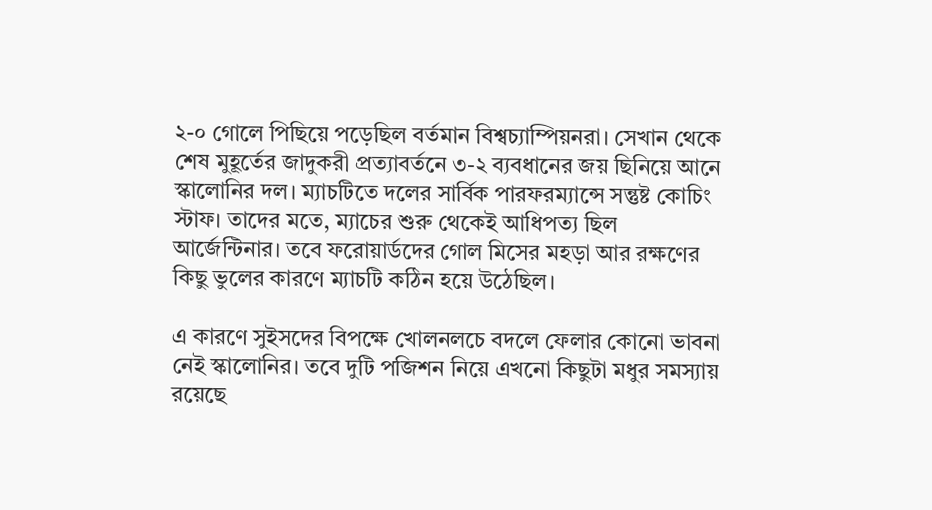২-০ গোলে পিছিয়ে পড়েছিল বর্তমান বিশ্বচ্যাম্পিয়নরা। সেখান থেকে শেষ মুহূর্তের জাদুকরী প্রত্যাবর্তনে ৩-২ ব্যবধানের জয় ছিনিয়ে আনে স্কালোনির দল। ম্যাচটিতে দলের সার্বিক পারফরম্যান্সে সন্তুষ্ট কোচিং স্টাফ। তাদের মতে, ম্যাচের শুরু থেকেই আধিপত্য ছিল আর্জেন্টিনার। তবে ফরোয়ার্ডদের গোল মিসের মহড়া আর রক্ষণের কিছু ভুলের কারণে ম্যাচটি কঠিন হয়ে উঠেছিল।

এ কারণে সুইসদের বিপক্ষে খোলনলচে বদলে ফেলার কোনো ভাবনা নেই স্কালোনির। তবে দুটি পজিশন নিয়ে এখনো কিছুটা মধুর সমস্যায় রয়েছে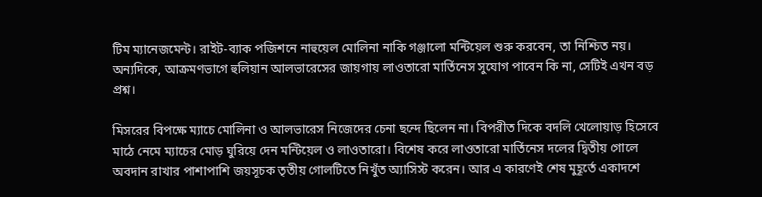টিম ম্যানেজমেন্ট। রাইট-ব্যাক পজিশনে নাহুয়েল মোলিনা নাকি গঞ্জালো মন্টিয়েল শুরু করবেন, তা নিশ্চিত নয়। অন্যদিকে, আক্রমণভাগে হুলিয়ান আলভারেসের জায়গায় লাওতারো মার্তিনেস সুযোগ পাবেন কি না, সেটিই এখন বড় প্রশ্ন।

মিসরের বিপক্ষে ম্যাচে মোলিনা ও আলভারেস নিজেদের চেনা ছন্দে ছিলেন না। বিপরীত দিকে বদলি খেলোয়াড় হিসেবে মাঠে নেমে ম্যাচের মোড় ঘুরিয়ে দেন মন্টিয়েল ও লাওতারো। বিশেষ করে লাওতারো মার্তিনেস দলের দ্বিতীয় গোলে অবদান রাখার পাশাপাশি জয়সূচক তৃতীয় গোলটিতে নিখুঁত অ্যাসিস্ট করেন। আর এ কারণেই শেষ মুহূর্তে একাদশে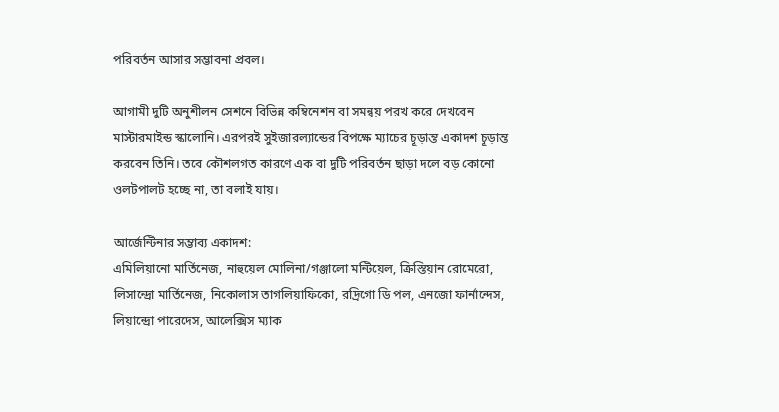পরিবর্তন আসার সম্ভাবনা প্রবল।

আগামী দুটি অনুশীলন সেশনে বিভিন্ন কম্বিনেশন বা সমন্বয় পরখ করে দেখবেন মাস্টারমাইন্ড স্কালোনি। এরপরই সুইজারল্যান্ডের বিপক্ষে ম্যাচের চূড়ান্ত একাদশ চূড়ান্ত করবেন তিনি। তবে কৌশলগত কারণে এক বা দুটি পরিবর্তন ছাড়া দলে বড় কোনো ওলটপালট হচ্ছে না, তা বলাই যায়।

আর্জেন্টিনার সম্ভাব্য একাদশ:
এমিলিয়ানো মার্তিনেজ, নাহুয়েল মোলিনা/গঞ্জালো মন্টিয়েল, ক্রিস্তিয়ান রোমেরো, লিসান্দ্রো মার্তিনেজ, নিকোলাস তাগলিয়াফিকো, রদ্রিগো ডি পল, এনজো ফার্নান্দেস, লিয়ান্দ্রো পারেদেস, আলেক্সিস ম্যাক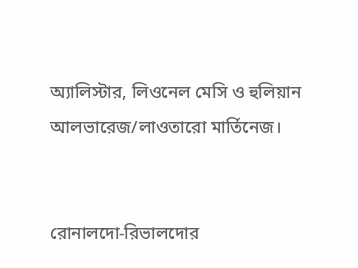অ্যালিস্টার, লিওনেল মেসি ও হুলিয়ান আলভারেজ/লাওতারো মার্তিনেজ।


রোনালদো-রিভালদোর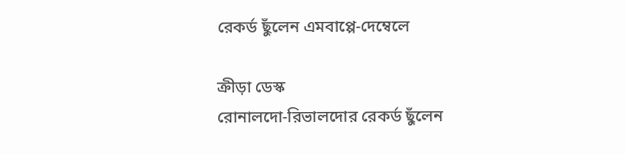রেকর্ড ছুঁলেন এমবাপ্পে-দেম্বেলে

ক্রীড়া ডেস্ক
রোনালদো-রিভালদোর রেকর্ড ছুঁলেন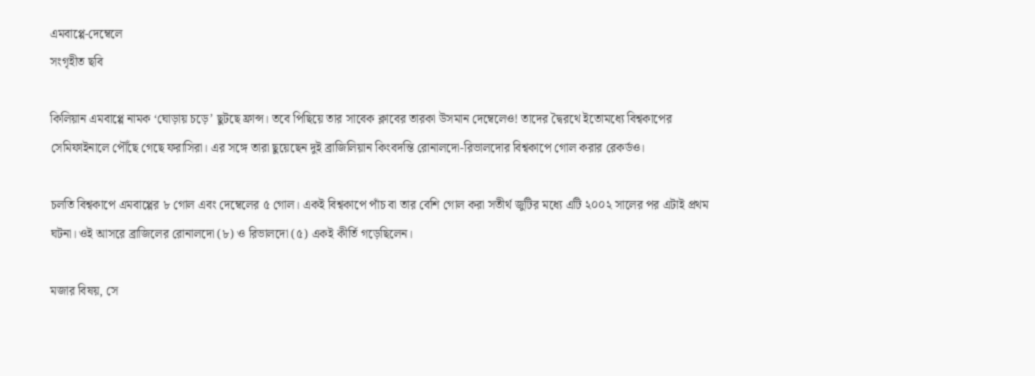এমবাপ্পে-দেম্বেলে
সংগৃহীত ছবি

কিলিয়ান এমবাপ্পে নামক ‘ঘোড়ায় চড়ে’ ছুটছে ফ্রান্স। তবে পিছিয়ে তার সাবেক ক্লাবের তারকা উসমান দেম্বেলেও! তাদের দ্বৈরথে ইতোমধ্যে বিশ্বকাপের সেমিফাইনালে পৌঁছে গেছে ফরাসিরা। এর সঙ্গে তারা ছুয়েছেন দুই ব্রাজিলিয়ান কিংবদন্তি রোনালদো-রিভালদোর বিশ্বকাপে গোল করার রেকর্ডও।

চলতি বিশ্বকাপে এমবাপ্পের ৮ গোল এবং দেম্বেলের ৫ গোল। একই বিশ্বকাপে পাঁচ বা তার বেশি গোল করা সতীর্থ জুটির মধ্যে এটি ২০০২ সালের পর এটাই প্রথম ঘটনা। ওই আসরে ব্রাজিলের রোনালদো (৮) ও রিভালদো (৫) একই কীর্তি গড়েছিলেন।

মজার বিষয়, সে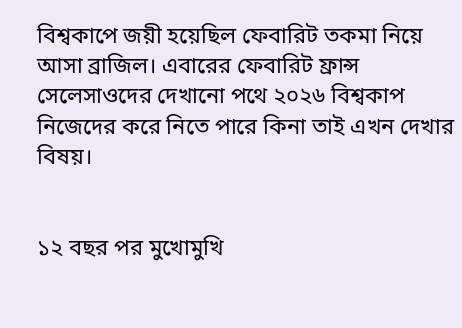বিশ্বকাপে জয়ী হয়েছিল ফেবারিট তকমা নিয়ে আসা ব্রাজিল। এবারের ফেবারিট ফ্রান্স সেলেসাওদের দেখানো পথে ২০২৬ বিশ্বকাপ নিজেদের করে নিতে পারে কিনা তাই এখন দেখার বিষয়।


১২ বছর পর মুখোমুখি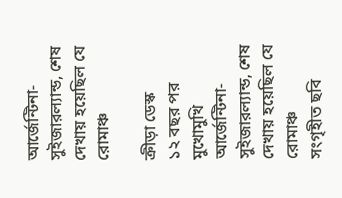আর্জেন্টিনা-সুইজারল্যান্ড, শেষ দেখায় হয়েছিল যে রোমাঞ্চ

ক্রীড়া ডেস্ক
১২ বছর পর মুখোমুখি আর্জেন্টিনা-সুইজারল্যান্ড, শেষ দেখায় হয়েছিল যে রোমাঞ্চ
সংগৃহীত ছবি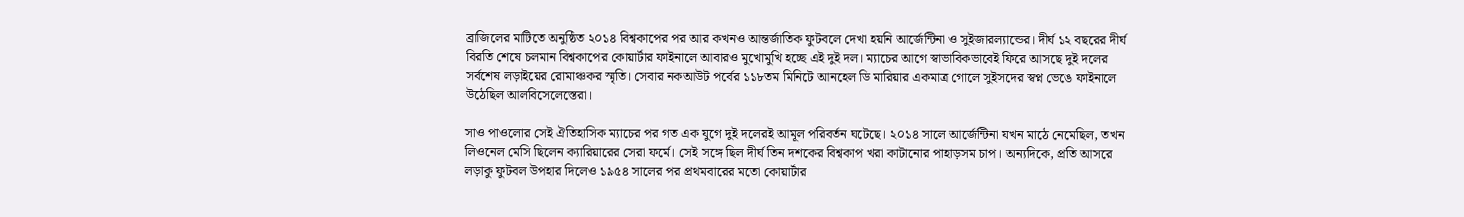ব্রাজিলের মাটিতে অনুষ্ঠিত ২০১৪ বিশ্বকাপের পর আর কখনও আন্তর্জাতিক ফুটবলে দেখা হয়নি আর্জেন্টিনা ও সুইজারল্যান্ডের। দীর্ঘ ১২ বছরের দীর্ঘ বিরতি শেষে চলমান বিশ্বকাপের কোয়ার্টার ফাইনালে আবারও মুখোমুখি হচ্ছে এই দুই দল। ম্যাচের আগে স্বাভাবিকভাবেই ফিরে আসছে দুই দলের সর্বশেষ লড়াইয়ের রোমাঞ্চকর স্মৃতি। সেবার নকআউট পর্বের ১১৮তম মিনিটে আনহেল ডি মারিয়ার একমাত্র গোলে সুইসদের স্বপ্ন ভেঙে ফাইনালে উঠেছিল আলবিসেলেস্তেরা।

সাও পাওলোর সেই ঐতিহাসিক ম্যাচের পর গত এক যুগে দুই দলেরই আমূল পরিবর্তন ঘটেছে। ২০১৪ সালে আর্জেন্টিনা যখন মাঠে নেমেছিল, তখন লিওনেল মেসি ছিলেন ক্যারিয়ারের সেরা ফর্মে। সেই সঙ্গে ছিল দীর্ঘ তিন দশকের বিশ্বকাপ খরা কাটানোর পাহাড়সম চাপ। অন্যদিকে, প্রতি আসরে লড়াকু ফুটবল উপহার দিলেও ১৯৫৪ সালের পর প্রথমবারের মতো কোয়ার্টার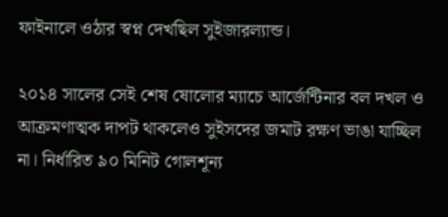ফাইনালে ওঠার স্বপ্ন দেখছিল সুইজারল্যান্ড।

২০১৪ সালের সেই শেষ ষোলোর ম্যাচে আর্জেন্টিনার বল দখল ও আক্রমণাত্মক দাপট থাকলেও সুইসদের জমাট রক্ষণ ভাঙা যাচ্ছিল না। নির্ধারিত ৯০ মিনিট গোলশূন্য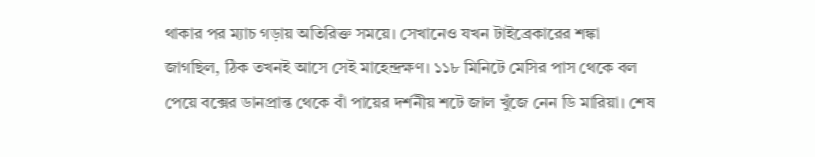থাকার পর ম্যাচ গড়ায় অতিরিক্ত সময়ে। সেখানেও যখন টাইব্রেকারের শঙ্কা জাগছিল, ঠিক তখনই আসে সেই মাহেন্দ্রক্ষণ। ১১৮ মিনিটে মেসির পাস থেকে বল পেয়ে বক্সের ডানপ্রান্ত থেকে বাঁ পায়ের দর্শনীয় শটে জাল খুঁজে নেন ডি মারিয়া। শেষ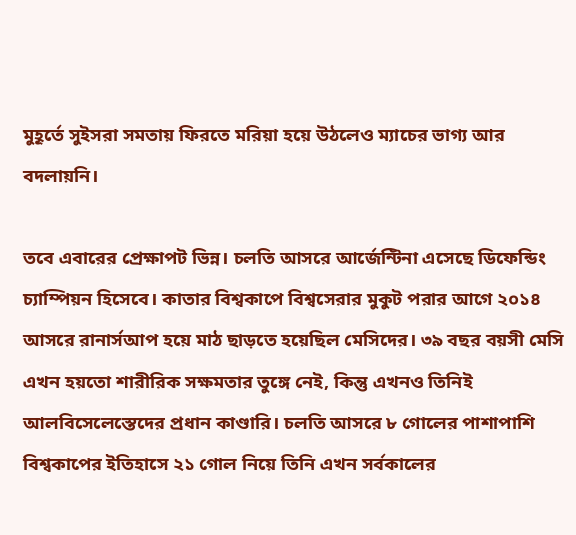মুহূর্তে সুইসরা সমতায় ফিরতে মরিয়া হয়ে উঠলেও ম্যাচের ভাগ্য আর বদলায়নি।

তবে এবারের প্রেক্ষাপট ভিন্ন। চলতি আসরে আর্জেন্টিনা এসেছে ডিফেন্ডিং চ্যাম্পিয়ন হিসেবে। কাতার বিশ্বকাপে বিশ্বসেরার মুকুট পরার আগে ২০১৪ আসরে রানার্সআপ হয়ে মাঠ ছাড়তে হয়েছিল মেসিদের। ৩৯ বছর বয়সী মেসি এখন হয়তো শারীরিক সক্ষমতার তুঙ্গে নেই, কিন্তু এখনও তিনিই আলবিসেলেস্তেদের প্রধান কাণ্ডারি। চলতি আসরে ৮ গোলের পাশাপাশি বিশ্বকাপের ইতিহাসে ২১ গোল নিয়ে তিনি এখন সর্বকালের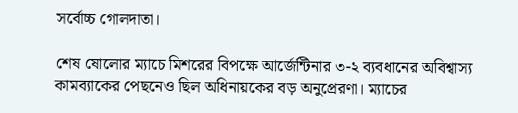সর্বোচ্চ গোলদাতা।

শেষ ষোলোর ম্যাচে মিশরের বিপক্ষে আর্জেন্টিনার ৩-২ ব্যবধানের অবিশ্বাস্য কামব্যাকের পেছনেও ছিল অধিনায়কের বড় অনুপ্রেরণা। ম্যাচের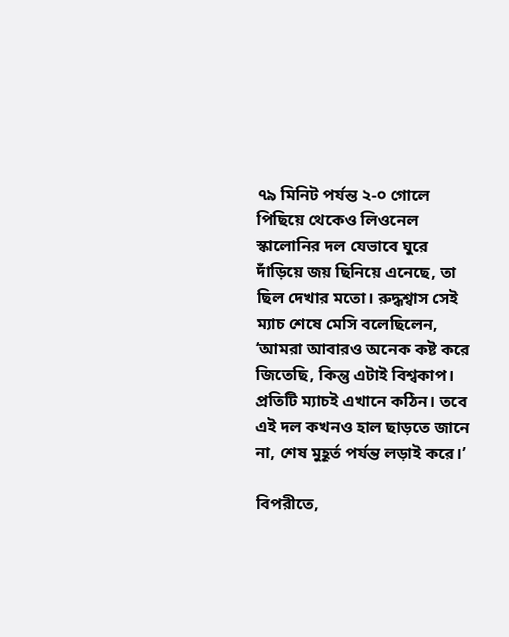৭৯ মিনিট পর্যন্ত ২-০ গোলে পিছিয়ে থেকেও লিওনেল স্কালোনির দল যেভাবে ঘুরে দাঁড়িয়ে জয় ছিনিয়ে এনেছে, তা ছিল দেখার মতো। রুদ্ধশ্বাস সেই ম্যাচ শেষে মেসি বলেছিলেন, ‘আমরা আবারও অনেক কষ্ট করে জিতেছি, কিন্তু এটাই বিশ্বকাপ। প্রতিটি ম্যাচই এখানে কঠিন। তবে এই দল কখনও হাল ছাড়তে জানে না, শেষ মুহূর্ত পর্যন্ত লড়াই করে।’

বিপরীতে,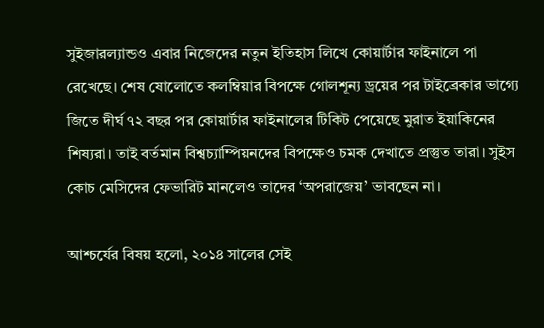সুইজারল্যান্ডও এবার নিজেদের নতুন ইতিহাস লিখে কোয়ার্টার ফাইনালে পা রেখেছে। শেষ ষোলোতে কলম্বিয়ার বিপক্ষে গোলশূন্য ড্রয়ের পর টাইব্রেকার ভাগ্যে জিতে দীর্ঘ ৭২ বছর পর কোয়ার্টার ফাইনালের টিকিট পেয়েছে মুরাত ইয়াকিনের শিষ্যরা। তাই বর্তমান বিশ্বচ্যাম্পিয়নদের বিপক্ষেও চমক দেখাতে প্রস্তুত তারা। সুইস কোচ মেসিদের ফেভারিট মানলেও তাদের ‘অপরাজেয়’ ভাবছেন না।

আশ্চর্যের বিষয় হলো, ২০১৪ সালের সেই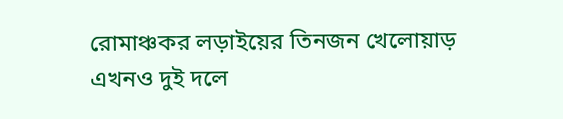রোমাঞ্চকর লড়াইয়ের তিনজন খেলোয়াড় এখনও দুই দলে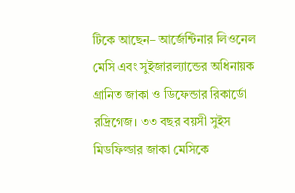টিকে আছেন– আর্জেন্টিনার লিওনেল মেসি এবং সুইজারল্যান্ডের অধিনায়ক গ্রানিত জাকা ও ডিফেন্ডার রিকার্ডো রদ্রিগেজ। ৩৩ বছর বয়সী সুইস মিডফিল্ডার জাকা মেসিকে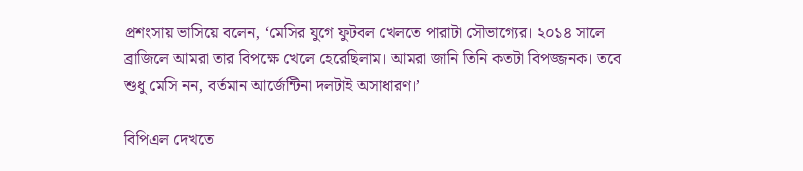প্রশংসায় ভাসিয়ে বলেন, ‘মেসির যুগে ফুটবল খেলতে পারাটা সৌভাগ্যের। ২০১৪ সালে ব্রাজিলে আমরা তার বিপক্ষে খেলে হেরেছিলাম। আমরা জানি তিনি কতটা বিপজ্জনক। তবে শুধু মেসি নন, বর্তমান আর্জেন্টিনা দলটাই অসাধারণ।’

বিপিএল দেখতে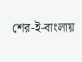শের-ই-বাংলায়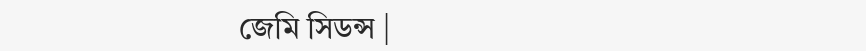জেমি সিডন্স |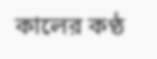কালের কণ্ঠ